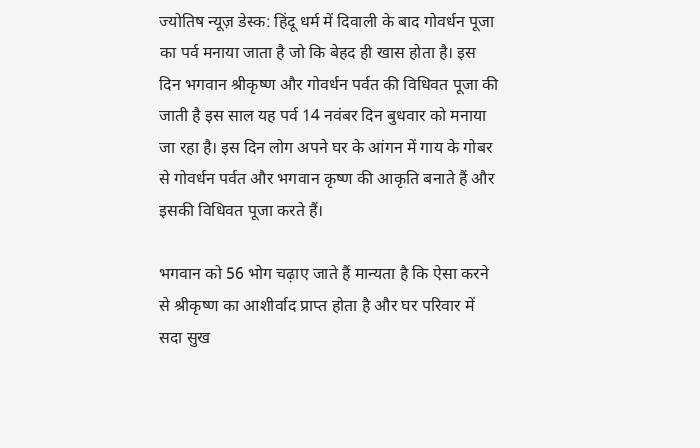ज्योतिष न्यूज़ डेस्क: हिंदू धर्म में दिवाली के बाद गोवर्धन पूजा का पर्व मनाया जाता है जो कि बेहद ही खास होता है। इस दिन भगवान श्रीकृष्ण और गोवर्धन पर्वत की विधिवत पूजा की जाती है इस साल यह पर्व 14 नवंबर दिन बुधवार को मनाया जा रहा है। इस दिन लोग अपने घर के आंगन में गाय के गोबर से गोवर्धन पर्वत और भगवान कृष्ण की आकृति बनाते हैं और इसकी विधिवत पूजा करते हैं।

भगवान को 56 भोग चढ़ाए जाते हैं मान्यता है कि ऐसा करने से श्रीकृष्ण का आशीर्वाद प्राप्त होता है और घर परिवार में सदा सुख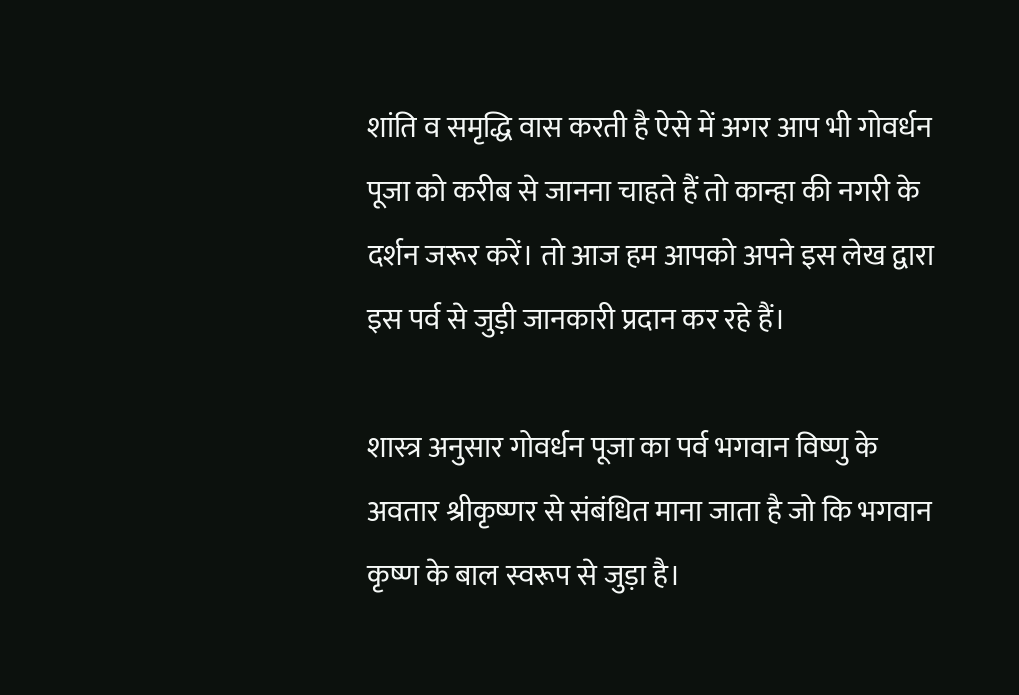शांति व समृद्धि वास करती है ऐसे में अगर आप भी गोवर्धन पूजा को करीब से जानना चाहते हैं तो कान्हा की नगरी के दर्शन जरूर करें। तो आज हम आपको अपने इस लेख द्वारा इस पर्व से जुड़ी जानकारी प्रदान कर रहे हैं।

शास्त्र अनुसार गोवर्धन पूजा का पर्व भगवान विष्णु के अवतार श्रीकृष्णर से संबंधित माना जाता है जो कि भगवान कृष्ण के बाल स्वरूप से जुड़ा है।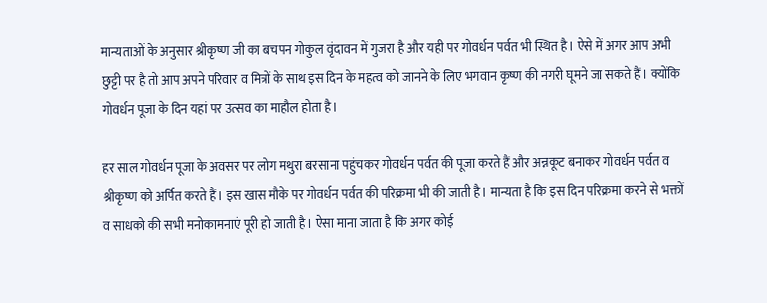मान्यताओं के अनुसार श्रीकृष्ण जी का बचपन गोकुल वृंदावन में गुजरा है और यही पर गोवर्धन पर्वत भी स्थित है। ऐसे में अगर आप अभी छुट्टी पर है तो आप अपने परिवार व मित्रों के साथ इस दिन के महत्व को जानने के लिए भगवान कृष्ण की नगरी घूमने जा सकते हैं। क्योंकि गोवर्धन पूजा के दिन यहां पर उत्सव का माहौल होता है।

हर साल गोवर्धन पूजा के अवसर पर लोग मथुरा बरसाना पहुंचकर गोवर्धन पर्वत की पूजा करते हैं और अन्नकूट बनाकर गोवर्धन पर्वत व श्रीकृष्ण को अर्पित करते हैं। इस खास मौके पर गोवर्धन पर्वत की परिक्रमा भी की जाती है। मान्यता है कि इस दिन परिक्रमा करने से भक्तों व साधको की सभी मनोकामनाएं पूरी हो जाती है। ऐसा माना जाता है कि अगर कोई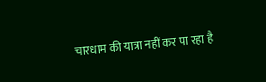चारधाम की यात्रा नहीं कर पा रहा है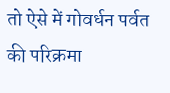तो ऐसे में गोवर्धन पर्वत की परिक्रमा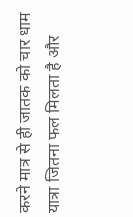करने मात्र से ही जातक को चार धाम यात्रा जितना फल मिलता है और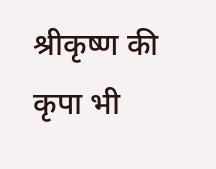श्रीकृष्ण की कृपा भी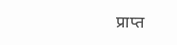प्राप्त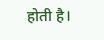होती है।